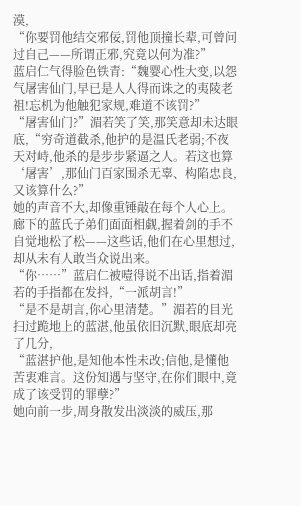漠,
“你要罚他结交邪佞,罚他顶撞长辈,可曾问过自己——所谓正邪,究竟以何为准?”
蓝启仁气得脸色铁青:“魏婴心性大变,以怨气屠害仙门,早已是人人得而诛之的夷陵老祖!忘机为他触犯家规,难道不该罚?”
“屠害仙门?”湄若笑了笑,那笑意却未达眼底,“穷奇道截杀,他护的是温氏老弱;不夜天对峙,他杀的是步步紧逼之人。若这也算‘屠害’,那仙门百家围杀无辜、构陷忠良,又该算什么?”
她的声音不大,却像重锤敲在每个人心上。
廊下的蓝氏子弟们面面相觑,握着剑的手不自觉地松了松——这些话,他们在心里想过,却从未有人敢当众说出来。
“你……”蓝启仁被噎得说不出话,指着湄若的手指都在发抖,“一派胡言!”
“是不是胡言,你心里清楚。”湄若的目光扫过跪地上的蓝湛,他虽依旧沉默,眼底却亮了几分,
“蓝湛护他,是知他本性未改;信他,是懂他苦衷难言。这份知遇与坚守,在你们眼中,竟成了该受罚的罪孽?”
她向前一步,周身散发出淡淡的威压,那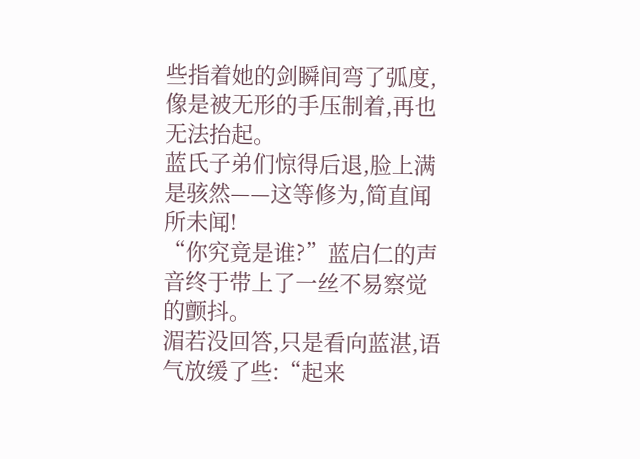些指着她的剑瞬间弯了弧度,像是被无形的手压制着,再也无法抬起。
蓝氏子弟们惊得后退,脸上满是骇然——这等修为,简直闻所未闻!
“你究竟是谁?”蓝启仁的声音终于带上了一丝不易察觉的颤抖。
湄若没回答,只是看向蓝湛,语气放缓了些:“起来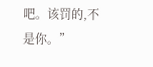吧。该罚的,不是你。”